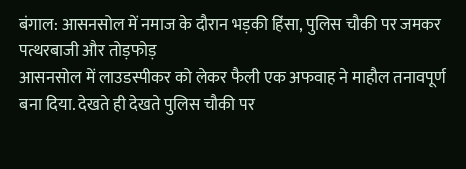बंगाल: आसनसोल में नमाज के दौरान भड़की हिंसा, पुलिस चौकी पर जमकर पत्थरबाजी और तोड़फोड़
आसनसोल में लाउडस्पीकर को लेकर फैली एक अफवाह ने माहौल तनावपूर्ण बना दिया. देखते ही देखते पुलिस चौकी पर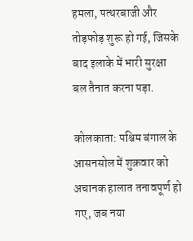हमला, पत्थरबाजी और तोड़फोड़ शुरू हो गई, जिसके बाद इलाके में भारी सुरक्षा बल तैनात करना पड़ा.

कोलकाता: पश्चिम बंगाल के आसनसोल में शुक्रवार को अचानक हालात तनावपूर्ण हो गए, जब नया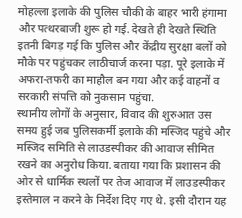मोहल्ला इलाके की पुलिस चौकी के बाहर भारी हंगामा और पत्थरबाजी शुरू हो गई. देखते ही देखते स्थिति इतनी बिगड़ गई कि पुलिस और केंद्रीय सुरक्षा बलों को मौके पर पहुंचकर लाठीचार्ज करना पड़ा. पूरे इलाके में अफरा-तफरी का माहौल बन गया और कई वाहनों व सरकारी संपत्ति को नुकसान पहुंचा.
स्थानीय लोगों के अनुसार, विवाद की शुरुआत उस समय हुई जब पुलिसकर्मी इलाके की मस्जिद पहुंचे और मस्जिद समिति से लाउडस्पीकर की आवाज सीमित रखने का अनुरोध किया. बताया गया कि प्रशासन की ओर से धार्मिक स्थलों पर तेज आवाज में लाउडस्पीकर इस्तेमाल न करने के निर्देश दिए गए थे. इसी दौरान यह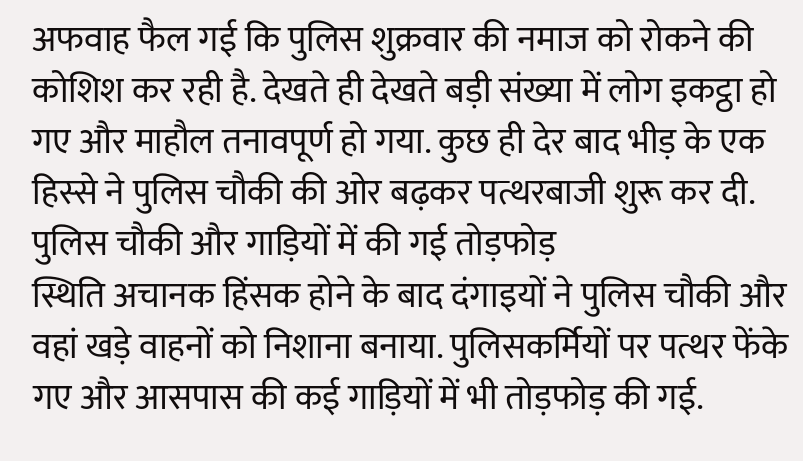अफवाह फैल गई कि पुलिस शुक्रवार की नमाज को रोकने की कोशिश कर रही है. देखते ही देखते बड़ी संख्या में लोग इकट्ठा हो गए और माहौल तनावपूर्ण हो गया. कुछ ही देर बाद भीड़ के एक हिस्से ने पुलिस चौकी की ओर बढ़कर पत्थरबाजी शुरू कर दी.
पुलिस चौकी और गाड़ियों में की गई तोड़फोड़
स्थिति अचानक हिंसक होने के बाद दंगाइयों ने पुलिस चौकी और वहां खड़े वाहनों को निशाना बनाया. पुलिसकर्मियों पर पत्थर फेंके गए और आसपास की कई गाड़ियों में भी तोड़फोड़ की गई.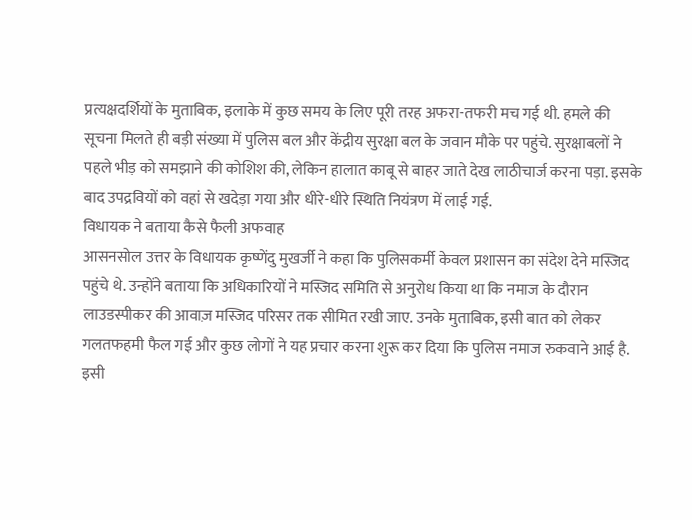प्रत्यक्षदर्शियों के मुताबिक, इलाके में कुछ समय के लिए पूरी तरह अफरा-तफरी मच गई थी. हमले की सूचना मिलते ही बड़ी संख्या में पुलिस बल और केंद्रीय सुरक्षा बल के जवान मौके पर पहुंचे. सुरक्षाबलों ने पहले भीड़ को समझाने की कोशिश की, लेकिन हालात काबू से बाहर जाते देख लाठीचार्ज करना पड़ा. इसके बाद उपद्रवियों को वहां से खदेड़ा गया और धीरे-धीरे स्थिति नियंत्रण में लाई गई.
विधायक ने बताया कैसे फैली अफवाह
आसनसोल उत्तर के विधायक कृष्णेंदु मुखर्जी ने कहा कि पुलिसकर्मी केवल प्रशासन का संदेश देने मस्जिद पहुंचे थे. उन्होंने बताया कि अधिकारियों ने मस्जिद समिति से अनुरोध किया था कि नमाज के दौरान लाउडस्पीकर की आवाज़ मस्जिद परिसर तक सीमित रखी जाए. उनके मुताबिक, इसी बात को लेकर गलतफहमी फैल गई और कुछ लोगों ने यह प्रचार करना शुरू कर दिया कि पुलिस नमाज रुकवाने आई है. इसी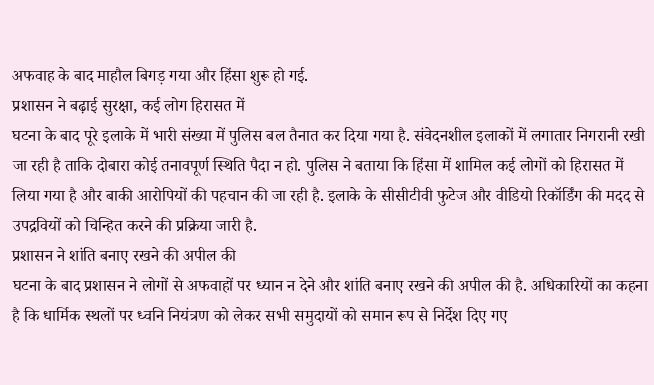अफवाह के बाद माहौल बिगड़ गया और हिंसा शुरू हो गई.
प्रशासन ने बढ़ाई सुरक्षा, कई लोग हिरासत में
घटना के बाद पूरे इलाके में भारी संख्या में पुलिस बल तैनात कर दिया गया है. संवेदनशील इलाकों में लगातार निगरानी रखी जा रही है ताकि दोबारा कोई तनावपूर्ण स्थिति पैदा न हो. पुलिस ने बताया कि हिंसा में शामिल कई लोगों को हिरासत में लिया गया है और बाकी आरोपियों की पहचान की जा रही है. इलाके के सीसीटीवी फुटेज और वीडियो रिकॉर्डिंग की मदद से उपद्रवियों को चिन्हित करने की प्रक्रिया जारी है.
प्रशासन ने शांति बनाए रखने की अपील की
घटना के बाद प्रशासन ने लोगों से अफवाहों पर ध्यान न देने और शांति बनाए रखने की अपील की है. अधिकारियों का कहना है कि धार्मिक स्थलों पर ध्वनि नियंत्रण को लेकर सभी समुदायों को समान रूप से निर्देश दिए गए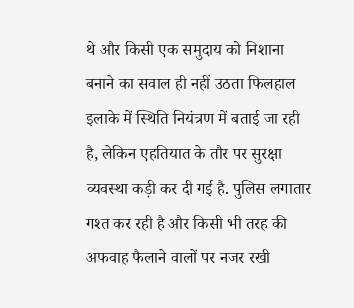थे और किसी एक समुदाय को निशाना बनाने का सवाल ही नहीं उठता फिलहाल इलाके में स्थिति नियंत्रण में बताई जा रही है, लेकिन एहतियात के तौर पर सुरक्षा व्यवस्था कड़ी कर दी गई है. पुलिस लगातार गश्त कर रही है और किसी भी तरह की अफवाह फैलाने वालों पर नजर रखी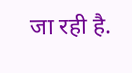जा रही है.